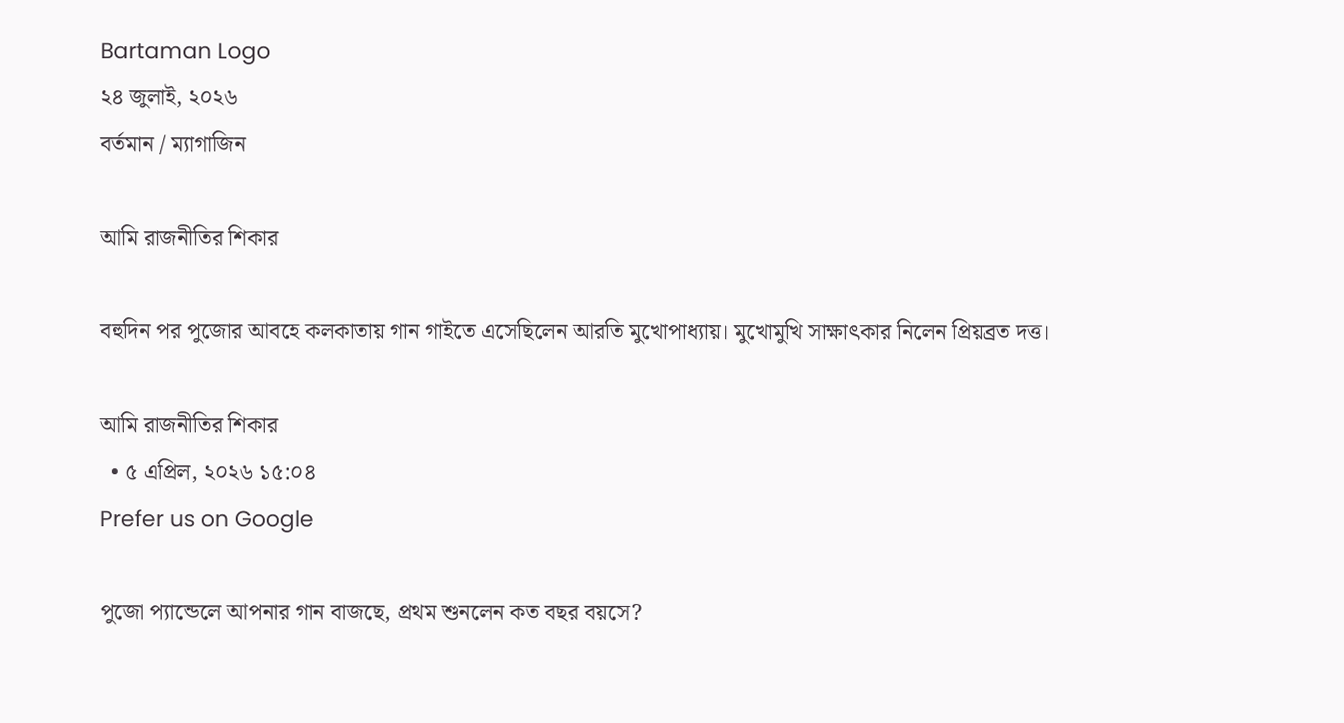Bartaman Logo
২৪ জুলাই, ২০২৬
বর্তমান / ম্যাগাজিন

আমি রাজনীতির শিকার

বহুদিন পর পুজোর আবহে কলকাতায় গান গাইতে এসেছিলেন আরতি মুখোপাধ্যায়। মুখোমুখি সাক্ষাৎকার নিলেন প্রিয়ব্রত দত্ত।

আমি রাজনীতির শিকার
  • ৫ এপ্রিল, ২০২৬ ১৫:০৪
Prefer us on Google

পুজো প্যান্ডেলে আপনার গান বাজছে, প্রথম শুনলেন কত বছর বয়সে?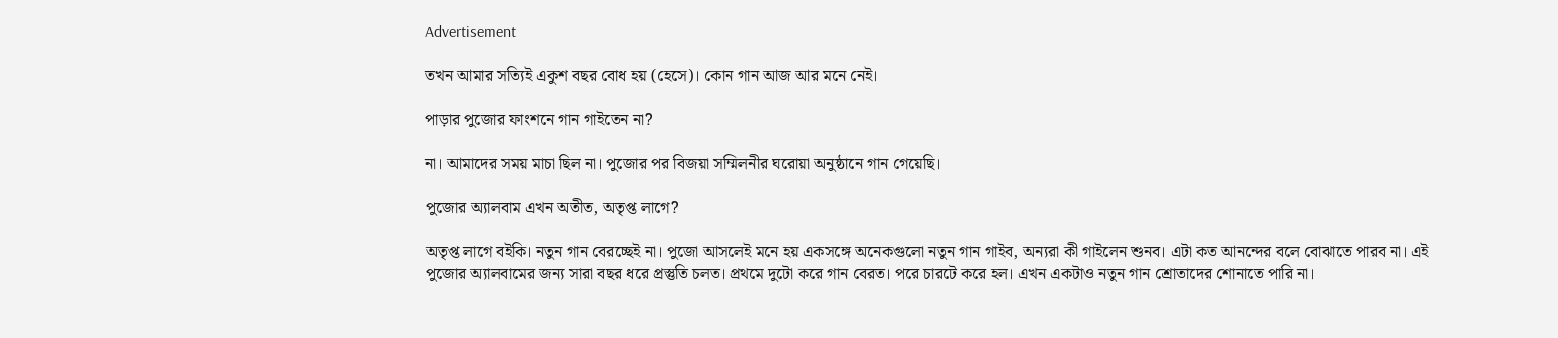Advertisement

তখন আমার সত্যিই একুশ বছর বোধ হয় (হেসে)। কোন গান আজ আর মনে নেই।

পাড়ার পুজোর ফাংশনে গান গাইতেন না?

না। আমাদের সময় মাচা ছিল না। পুজোর পর বিজয়া সম্মিলনীর ঘরোয়া অনুষ্ঠানে গান গেয়েছি।

পুজোর অ্যালবাম এখন অতীত, অতৃপ্ত লাগে?

অতৃপ্ত লাগে বইকি। নতুন গান বেরচ্ছেই না। পুজো আসলেই মনে হয় একসঙ্গে অনেকগুলো নতুন গান গাইব, অন্যরা কী গাইলেন শুনব। এটা কত আনন্দের বলে বোঝাতে পারব না। এই পুজোর অ্যালবামের জন্য সারা বছর ধরে প্রস্তুতি চলত। প্রথমে দুটো করে গান বেরত। পরে চারটে করে হল। এখন একটাও নতুন গান শ্রোতাদের শোনাতে পারি না।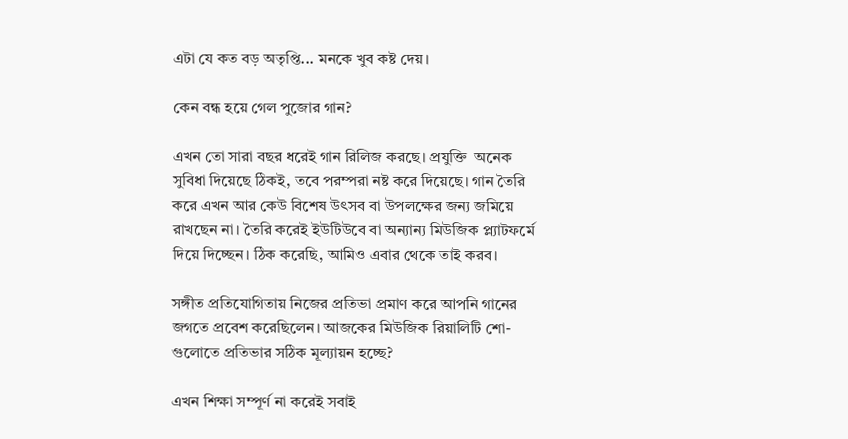এটা যে কত বড় অতৃপ্তি... মনকে খুব কষ্ট দেয়।

কেন বন্ধ হয়ে গেল পুজোর গান?

এখন তো সারা বছর ধরেই গান রিলিজ করছে। প্রযুক্তি  অনেক সুবিধা দিয়েছে ঠিকই, তবে পরম্পরা নষ্ট করে দিয়েছে। গান তৈরি করে এখন আর কেউ বিশেষ উৎসব বা উপলক্ষের জন্য জমিয়ে রাখছেন না। তৈরি করেই ইউটিউবে বা অন্যান্য মিউজিক প্ল্যাটফর্মে দিয়ে দিচ্ছেন। ঠিক করেছি, আমিও এবার থেকে তাই করব।

সঙ্গীত প্রতিযোগিতায় নিজের প্রতিভা প্রমাণ করে আপনি গানের জগতে প্রবেশ করেছিলেন। আজকের মিউজিক রিয়ালিটি শো-গুলোতে প্রতিভার সঠিক মূল্যায়ন হচ্ছে?

এখন শিক্ষা সম্পূর্ণ না করেই সবাই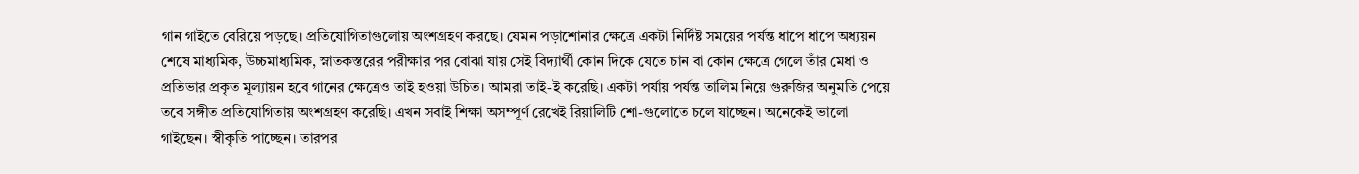গান গাইতে বেরিয়ে পড়ছে। প্রতিযোগিতাগুলোয় অংশগ্রহণ করছে। যেমন পড়াশোনার ক্ষেত্রে একটা নির্দিষ্ট সময়ের পর্যন্ত ধাপে ধাপে অধ্যয়ন শেষে মাধ্যমিক, উচ্চমাধ্যমিক, স্নাতকস্তরের পরীক্ষার পর বোঝা যায় সেই বিদ্যার্থী কোন দিকে যেতে চান বা কোন ক্ষেত্রে গেলে তাঁর মেধা ও প্রতিভার প্রকৃত মূল্যায়ন হবে গানের ক্ষেত্রেও তাই হওয়া উচিত। আমরা তাই-ই করেছি। একটা পর্যায় পর্যন্ত তালিম নিয়ে গুরুজির অনুমতি পেয়ে তবে সঙ্গীত প্রতিযোগিতায় অংশগ্রহণ করেছি। এখন সবাই শিক্ষা অসম্পূর্ণ রেখেই রিয়ালিটি শো-গুলোতে চলে যাচ্ছেন। অনেকেই ভালো গাইছেন। স্বীকৃতি পাচ্ছেন। তারপর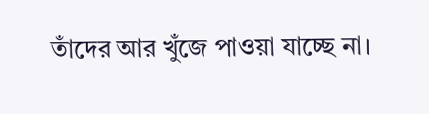তাঁদের আর খুঁজে পাওয়া যাচ্ছে না।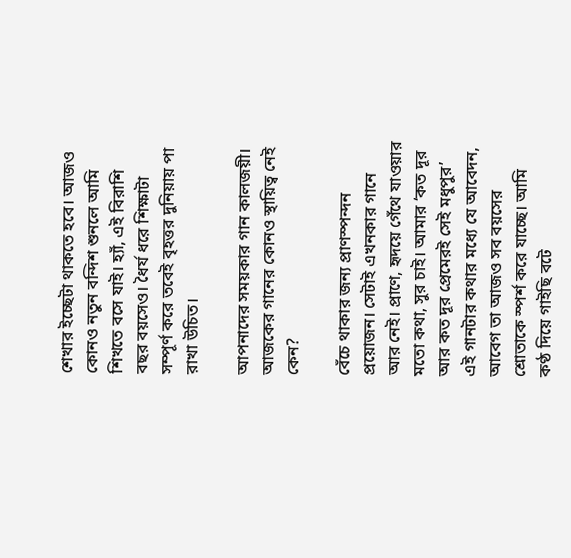শেখার ইচ্ছেটা থাকতে হবে। আজও কোনও নতুন বন্দিশ শুনলে আমি শিখতে বসে যাই। হ্যাঁ, এই বিরাশি বছর বয়সেও। ধৈর্য ধরে শিক্ষাটা সম্পূর্ণ করে তবেই বৃহত্তর দুনিয়ায় পা রাখা উচিত।

আপনাদের সময়কার গান কালজয়ী। আজকের গানের কোনও স্থায়িত্ব নেই কেন?

বেঁচে থাকার জন্য প্রাণস্পন্দন প্রয়োজন। সেটাই এখনকার গানে আর নেই। প্রাণে, হৃদয়ে গেঁথে যাওয়ার মতো কথা, সুর চাই। আমার ‘কত দূর আর কত দূর প্রেমেরই সেই মধুপুর’ এই গানটার কথার মধ্যে যে আবেদন, আবেগ তা আজও সব বয়সের শ্রোতাকে স্পর্শ করে যাচ্ছে। আমি কণ্ঠ দিয়ে গাইছি বটে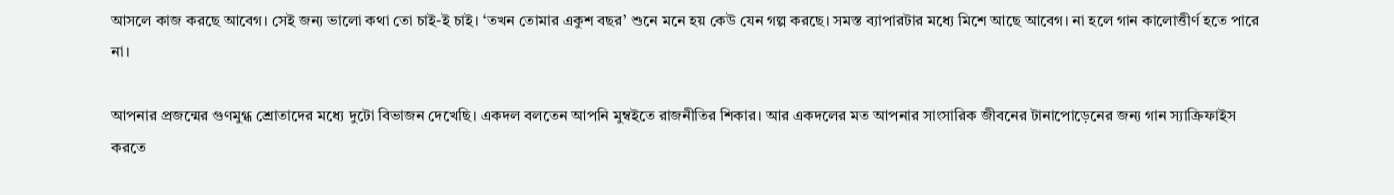আসলে কাজ করছে আবেগ। সেই জন্য ভালো কথা তো চাই-ই চাই। ‘তখন তোমার একুশ বছর’ শুনে মনে হয় কেউ যেন গল্প করছে। সমস্ত ব্যাপারটার মধ্যে মিশে আছে আবেগ। না হলে গান কালোত্তীর্ণ হতে পারে না।

আপনার প্রজন্মের গুণমুগ্ধ শ্রোতাদের মধ্যে দুটো বিভাজন দেখেছি। একদল বলতেন আপনি মুম্বইতে রাজনীতির শিকার। আর একদলের মত আপনার সাংসারিক জীবনের টানাপোড়েনের জন্য গান স্যাক্রিফাইস করতে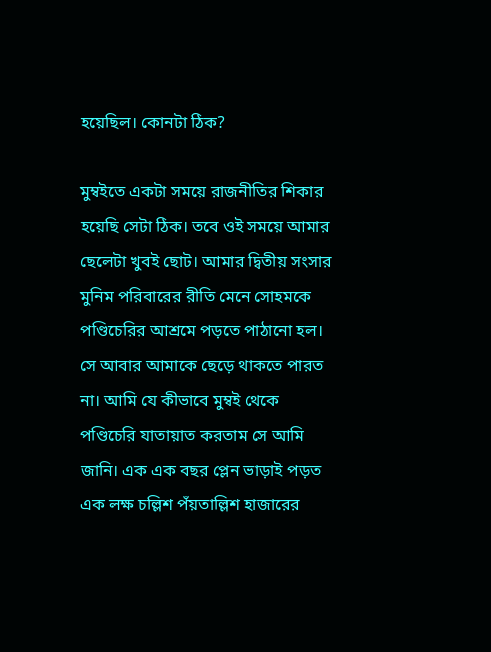হয়েছিল। কোনটা ঠিক?

মুম্বইতে একটা সময়ে রাজনীতির শিকার হয়েছি সেটা ঠিক। তবে ওই সময়ে আমার ছেলেটা খুবই ছোট। আমার দ্বিতীয় সংসার মুনিম পরিবারের রীতি মেনে সোহমকে পণ্ডিচেরির আশ্রমে পড়তে পাঠানো হল। সে আবার আমাকে ছেড়ে থাকতে পারত না। আমি যে কীভাবে মুম্বই থেকে পণ্ডিচেরি যাতায়াত করতাম সে আমি জানি। এক এক বছর প্লেন ভাড়াই পড়ত এক লক্ষ চল্লিশ পঁয়তাল্লিশ হাজারের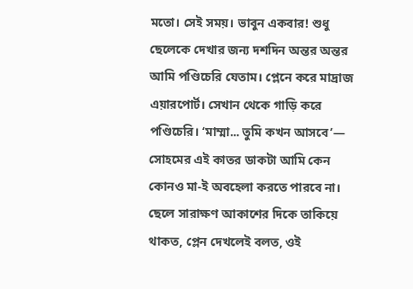মতো। সেই সময়। ভাবুন একবার! শুধু ছেলেকে দেখার জন্য দশদিন অন্তর অন্তর আমি পণ্ডিচেরি যেতাম। প্লেনে করে মাদ্রাজ এয়ারপোর্ট। সেখান থেকে গাড়ি করে পণ্ডিচেরি। ‘মাম্মা... তুমি কখন আসবে’— সোহমের এই কাতর ডাকটা আমি কেন কোনও মা-ই অবহেলা করতে পারবে না। ছেলে সারাক্ষণ আকাশের দিকে তাকিয়ে থাকত, প্লেন দেখলেই বলত, ওই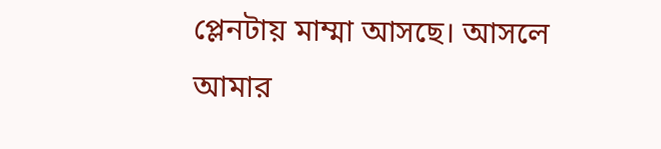প্লেনটায় মাম্মা আসছে। আসলে আমার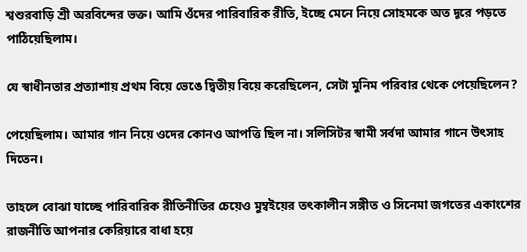শ্বশুরবাড়ি শ্রী অরবিন্দের ভক্ত। আমি ওঁদের পারিবারিক রীতি, ইচ্ছে মেনে নিয়ে সোহমকে অত দূরে পড়তে পাঠিয়েছিলাম।

যে স্বাধীনতার প্রত্যাশায় প্রথম বিয়ে ভেঙে দ্বিতীয় বিয়ে করেছিলেন, সেটা মুনিম পরিবার থেকে পেয়েছিলেন?

পেয়েছিলাম। আমার গান নিয়ে ওদের কোনও আপত্তি ছিল না। সলিসিটর স্বামী সর্বদা আমার গানে উৎসাহ দিতেন।

তাহলে বোঝা যাচ্ছে পারিবারিক রীতিনীতির চেয়েও মুম্বইয়ের তৎকালীন সঙ্গীত ও সিনেমা জগতের একাংশের রাজনীতি আপনার কেরিয়ারে বাধা হয়ে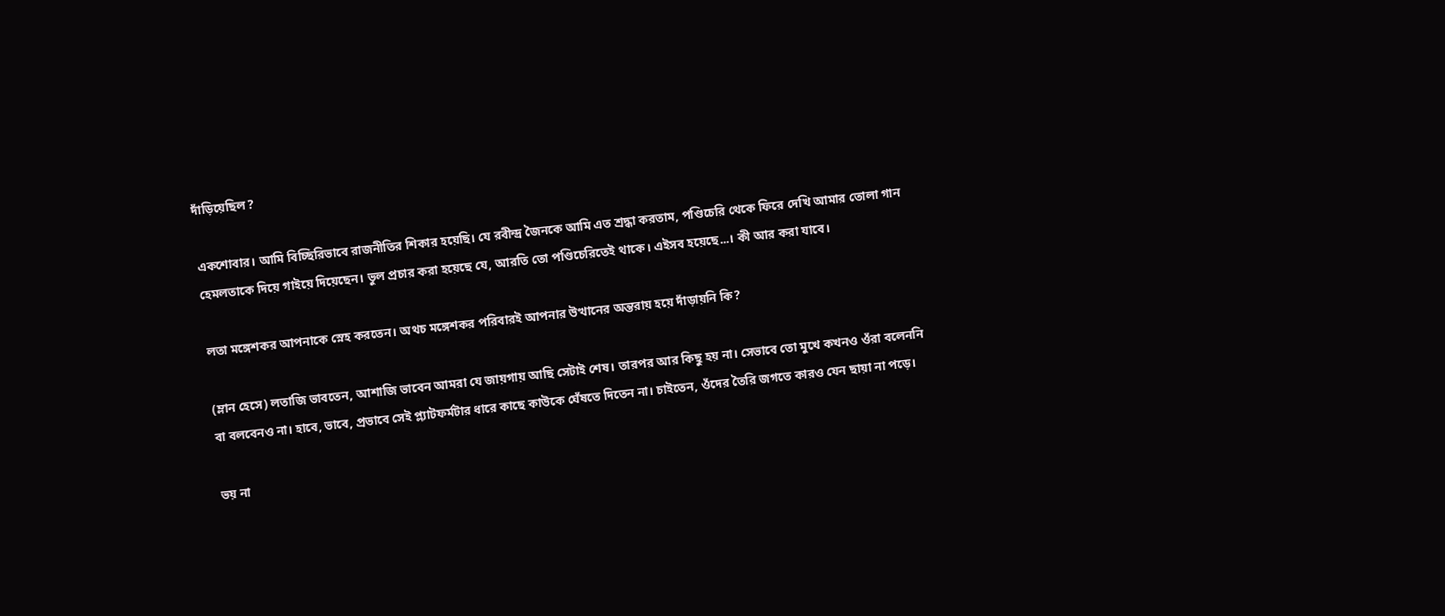দাঁড়িয়েছিল?

একশোবার। আমি বিচ্ছিরিভাবে রাজনীতির শিকার হয়েছি। যে রবীন্দ্র জৈনকে আমি এত শ্রদ্ধা করতাম, পণ্ডিচেরি থেকে ফিরে দেখি আমার তোলা গান হেমলতাকে দিয়ে গাইয়ে দিয়েছেন। ভুল প্রচার করা হয়েছে যে, আরতি তো পণ্ডিচেরিতেই থাকে। এইসব হয়েছে...। কী আর করা যাবে।

লতা মঙ্গেশকর আপনাকে স্নেহ করতেন। অথচ মঙ্গেশকর পরিবারই আপনার উত্থানের অন্তরায় হয়ে দাঁড়ায়নি কি?

(ম্লান হেসে) লতাজি ভাবতেন, আশাজি ভাবেন আমরা যে জায়গায় আছি সেটাই শেষ। তারপর আর কিছু হয় না। সেভাবে তো মুখে কখনও ওঁরা বলেননি বা বলবেনও না। হাবে, ভাবে, প্রভাবে সেই প্ল্যাটফর্মটার ধারে কাছে কাউকে ঘেঁষতে দিতেন না। চাইতেন, ওঁদের তৈরি জগতে কারও যেন ছায়া না পড়ে।

ভয় না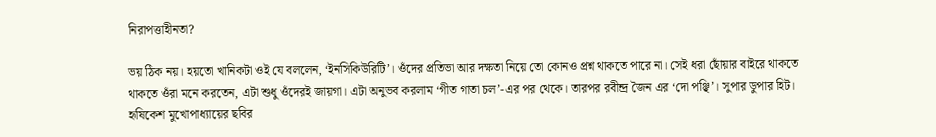নিরাপত্তাহীনতা?

ভয় ঠিক নয়। হয়তো খানিকটা ওই যে বললেন, ‘ইনসিকিউরিটি’। ওঁদের প্রতিভা আর দক্ষতা নিয়ে তো কোনও প্রশ্ন থাকতে পারে না। সেই ধরা ছোঁয়ার বাইরে থাকতে থাকতে ওঁরা মনে করতেন, এটা শুধু ওঁদেরই জায়গা। এটা অনুভব করলাম ‘গীত গাতা চল’-এর পর থেকে। তারপর রবীন্দ্র জৈন এর ‘দো পঞ্ছি’। সুপার ডুপার হিট। হৃষিকেশ মুখোপাধ্যায়ের ছবির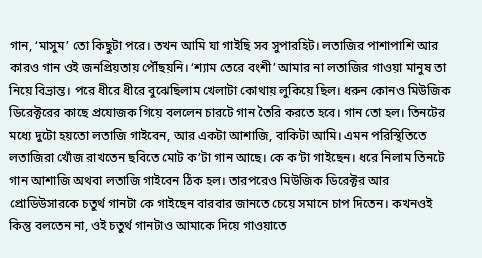গান, ‘মাসুম’ তো কিছুটা পরে। তখন আমি যা গাইছি সব সুপারহিট। লতাজির পাশাপাশি আর কারও গান ওই জনপ্রিয়তায় পৌঁছয়নি। ‘শ্যাম তেরে বংশী’ আমার না লতাজির গাওয়া মানুষ তা নিয়ে বিভ্রান্ত। পরে ধীরে ধীরে বুঝেছিলাম খেলাটা কোথায় লুকিয়ে ছিল। ধরুন কোনও মিউজিক ডিরেক্টরের কাছে প্রযোজক গিয়ে বললেন চারটে গান তৈরি করতে হবে। গান তো হল। তিনটের মধ্যে দুটো হয়তো লতাজি গাইবেন, আর একটা আশাজি, বাকিটা আমি। এমন পরিস্থিতিতে লতাজিরা খোঁজ রাখতেন ছবিতে মোট ক’টা গান আছে। কে ক’টা গাইছেন। ধরে নিলাম তিনটে গান আশাজি অথবা লতাজি গাইবেন ঠিক হল। তারপরেও মিউজিক ডিরেক্টর আর প্রোডিউসারকে চতুর্থ গানটা কে গাইছেন বারবার জানতে চেয়ে সমানে চাপ দিতেন। কখনওই কিন্তু বলতেন না, ওই চতুর্থ গানটাও আমাকে দিয়ে গাওয়াতে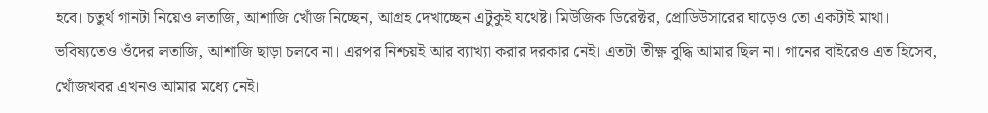হবে। চতুর্থ গানটা নিয়েও লতাজি, আশাজি খোঁজ নিচ্ছেন, আগ্রহ দেখাচ্ছেন এটুকুই যথেষ্ট। মিউজিক ডিরেক্টর, প্রোডিউসারের ঘাড়েও তো একটাই মাথা। ভবিষ্যতেও ওঁদের লতাজি, আশাজি ছাড়া চলবে না। এরপর নিশ্চয়ই আর ব্যাখ্যা করার দরকার নেই। এতটা তীক্ষ্ণ বুদ্ধি আমার ছিল না। গানের বাইরেও এত হিসেব, খোঁজখবর এখনও আমার মধ্যে নেই।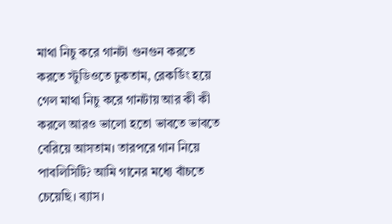মাথা নিচু করে গানটা গুনগুন করতে করতে স্টুডিওতে ঢুকতাম, রেকর্ডিং হয়ে গেল মাথা নিচু করে গানটায় আর কী কী করলে আরও ভালো হতো ভাবতে ভাবতে বেরিয়ে আসতাম। তারপরে গান নিয়ে পাবলিসিটি? আমি গানের মধ্যে বাঁচতে চেয়েছি। ব্যাস।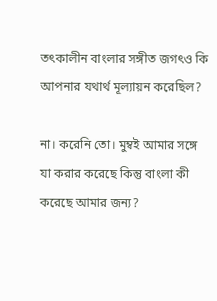তৎকালীন বাংলার সঙ্গীত জগৎও কি আপনার যথার্থ মূল্যায়ন করেছিল?

না। করেনি তো। মুম্বই আমার সঙ্গে যা করার করেছে কিন্তু বাংলা কী করেছে আমার জন্য?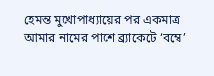হেমন্ত মুখোপাধ্যায়ের পর একমাত্র আমার নামের পাশে ব্র্যাকেটে ‘বম্বে’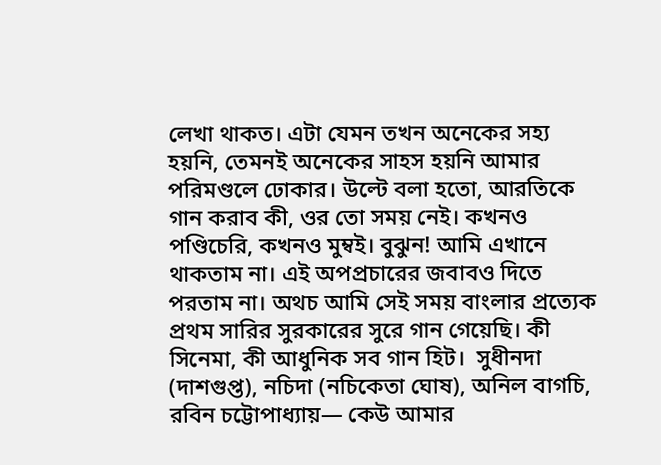লেখা থাকত। এটা যেমন তখন অনেকের সহ্য হয়নি, তেমনই অনেকের সাহস হয়নি আমার পরিমণ্ডলে ঢোকার। উল্টে বলা হতো, আরতিকে গান করাব কী, ওর তো সময় নেই। কখনও পণ্ডিচেরি, কখনও মুম্বই। বুঝুন! আমি এখানে থাকতাম না। এই অপপ্রচারের জবাবও দিতে পরতাম না। অথচ আমি সেই সময় বাংলার প্রত্যেক প্রথম সারির সুরকারের সুরে গান গেয়েছি। কী সিনেমা, কী আধুনিক সব গান হিট।  সুধীনদা (দাশগুপ্ত), নচিদা (নচিকেতা ঘোষ), অনিল বাগচি, রবিন চট্টোপাধ্যায়— কেউ আমার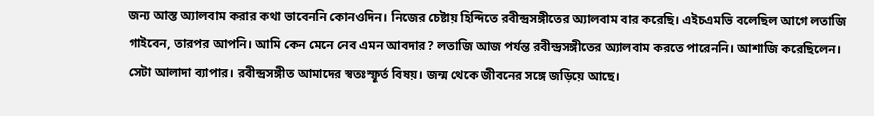জন্য আস্ত অ্যালবাম করার কথা ভাবেননি কোনওদিন। নিজের চেষ্টায় হিন্দিতে রবীন্দ্রসঙ্গীতের অ্যালবাম বার করেছি। এইচএমভি বলেছিল আগে লতাজি গাইবেন, তারপর আপনি। আমি কেন মেনে নেব এমন আবদার? লতাজি আজ পর্যন্ত রবীন্দ্রসঙ্গীতের অ্যালবাম করতে পারেননি। আশাজি করেছিলেন। সেটা আলাদা ব্যাপার। রবীন্দ্রসঙ্গীত আমাদের স্বতঃস্ফূর্ত বিষয়। জন্ম থেকে জীবনের সঙ্গে জড়িয়ে আছে।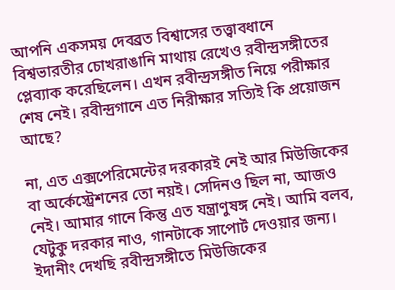আপনি একসময় দেবব্রত বিশ্বাসের তত্ত্বাবধানে বিশ্বভারতীর চোখরাঙানি মাথায় রেখেও রবীন্দ্রসঙ্গীতের প্লেব্যাক করেছিলেন। এখন রবীন্দ্রসঙ্গীত নিয়ে পরীক্ষার শেষ নেই। রবীন্দ্রগানে এত নিরীক্ষার সত্যিই কি প্রয়োজন আছে?

না, এত এক্সপেরিমেন্টের দরকারই নেই আর মিউজিকের বা অর্কেস্ট্রেশনের তো নয়ই। সেদিনও ছিল না, আজও নেই। আমার গানে কিন্তু এত যন্ত্রাণুষঙ্গ নেই। আমি বলব, যেটুকু দরকার নাও, গানটাকে সাপোর্ট দেওয়ার জন্য। ইদানীং দেখছি রবীন্দ্রসঙ্গীতে মিউজিকের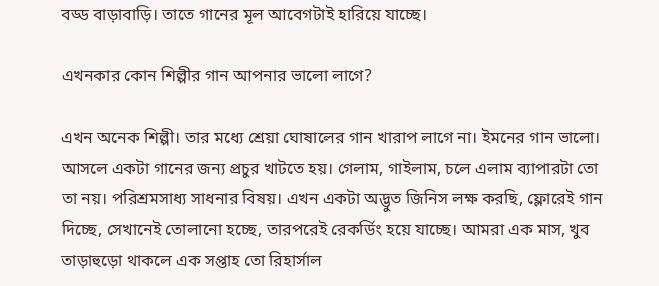বড্ড বাড়াবাড়ি। তাতে গানের মূল আবেগটাই হারিয়ে যাচ্ছে।

এখনকার কোন শিল্পীর গান আপনার ভালো লাগে?

এখন অনেক শিল্পী। তার মধ্যে শ্রেয়া ঘোষালের গান খারাপ লাগে না। ইমনের গান ভালো। আসলে একটা গানের জন্য প্রচুর খাটতে হয়। গেলাম, গাইলাম, চলে এলাম ব্যাপারটা তো তা নয়। পরিশ্রমসাধ্য সাধনার বিষয়। এখন একটা অদ্ভুত জিনিস লক্ষ করছি, ফ্লোরেই গান দিচ্ছে, সেখানেই তোলানো হচ্ছে, তারপরেই রেকর্ডিং হয়ে যাচ্ছে। আমরা এক মাস, খুব তাড়াহুড়ো থাকলে এক সপ্তাহ তো রিহার্সাল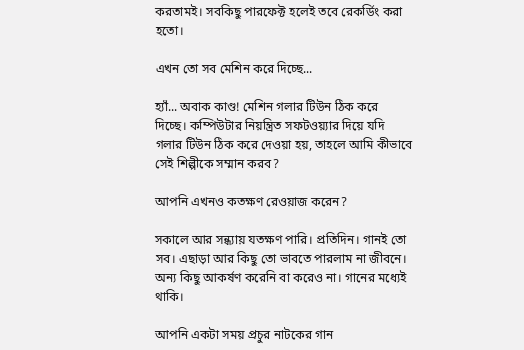করতামই। সবকিছু পারফেক্ট হলেই তবে রেকর্ডিং করা হতো।

এখন তো সব মেশিন করে দিচ্ছে...

হ্যাঁ... অবাক কাণ্ড! মেশিন গলার টিউন ঠিক করে দিচ্ছে। কম্পিউটার নিয়ন্ত্রিত সফটওয়্যার দিয়ে যদি গলার টিউন ঠিক করে দেওয়া হয়, তাহলে আমি কীভাবে সেই শিল্পীকে সম্মান করব?

আপনি এখনও কতক্ষণ রেওয়াজ করেন?

সকালে আর সন্ধ্যায় যতক্ষণ পারি। প্রতিদিন। গানই তো সব। এছাড়া আর কিছু তো ভাবতে পারলাম না জীবনে। অন্য কিছু আকর্ষণ করেনি বা করেও না। গানের মধ্যেই থাকি।

আপনি একটা সময় প্রচুর নাটকের গান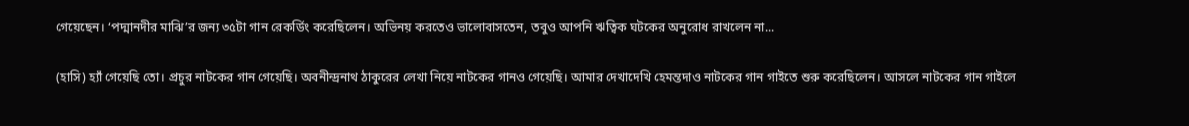গেয়েছেন। ‘পদ্মানদীর মাঝি’র জন্য ৩৫টা গান রেকর্ডিং করেছিলেন। অভিনয় করতেও ভালোবাসতেন, তবুও আপনি ঋত্বিক ঘটকের অনুরোধ রাখলেন না...

(হাসি) হ্যাঁ গেয়েছি তো। প্রচুর নাটকের গান গেয়েছি। অবনীন্দ্রনাথ ঠাকুরের লেখা নিয়ে নাটকের গানও গেয়েছি। আমার দেখাদেখি হেমন্তদাও নাটকের গান গাইতে শুরু করেছিলেন। আসলে নাটকের গান গাইলে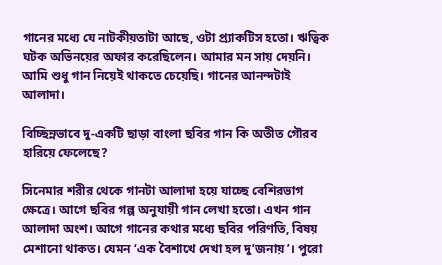গানের মধ্যে যে নাটকীয়তাটা আছে, ওটা প্র্যাকটিস হতো। ঋত্বিক ঘটক অভিনয়ের অফার করেছিলেন। আমার মন সায় দেয়নি। আমি শুধু গান নিয়েই থাকতে চেয়েছি। গানের আনন্দটাই আলাদা।

বিচ্ছিন্নভাবে দু-একটি ছাড়া বাংলা ছবির গান কি অতীত গৌরব হারিয়ে ফেলেছে?

সিনেমার শরীর থেকে গানটা আলাদা হয়ে যাচ্ছে বেশিরভাগ ক্ষেত্রে। আগে ছবির গল্প অনুযায়ী গান লেখা হতো। এখন গান আলাদা অংশ। আগে গানের কথার মধ্যে ছবির পরিণতি, বিষয় মেশানো থাকত। যেমন ‘এক বৈশাখে দেখা হল দু’জনায়’। পুরো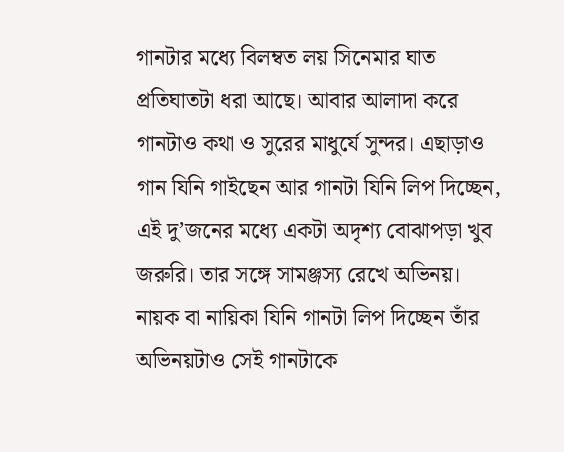গানটার মধ্যে বিলম্বত লয় সিনেমার ঘাত প্রতিঘাতটা ধরা আছে। আবার আলাদা করে গানটাও কথা ও সুরের মাধুর্যে সুন্দর। এছাড়াও গান যিনি গাইছেন আর গানটা যিনি লিপ দিচ্ছেন, এই দু’জনের মধ্যে একটা অদৃশ্য বোঝাপড়া খুব জরুরি। তার সঙ্গে সামঞ্জস্য রেখে অভিনয়। নায়ক বা নায়িকা যিনি গানটা লিপ দিচ্ছেন তাঁর অভিনয়টাও সেই গানটাকে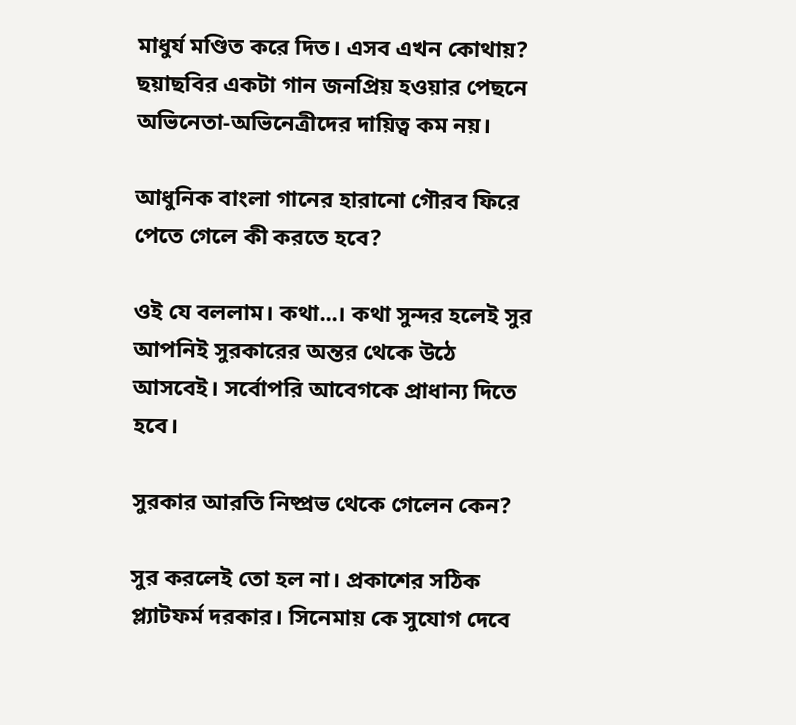মাধুর্য মণ্ডিত করে দিত। এসব এখন কোথায়? ছয়াছবির একটা গান জনপ্রিয় হওয়ার পেছনে অভিনেতা-অভিনেত্রীদের দায়িত্ব কম নয়।

আধুনিক বাংলা গানের হারানো গৌরব ফিরে পেতে গেলে কী করতে হবে?

ওই যে বললাম। কথা...। কথা সুন্দর হলেই সুর আপনিই সুরকারের অন্তর থেকে উঠে আসবেই। সর্বোপরি আবেগকে প্রাধান্য দিতে হবে।

সুরকার আরতি নিষ্প্রভ থেকে গেলেন কেন?

সুর করলেই তো হল না। প্রকাশের সঠিক প্ল্যাটফর্ম দরকার। সিনেমায় কে সুযোগ দেবে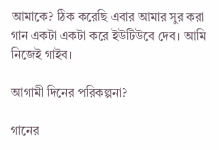আমাকে? ঠিক করেছি এবার আমার সুর করা গান একটা একটা করে ইউটিউবে দেব। আমি নিজেই গাইব।

আগামী দিনের পরিকল্পনা?

গানের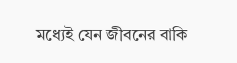মধ্যেই যেন জীবনের বাকি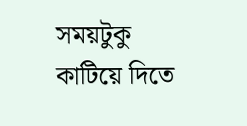সময়টুকু কাটিয়ে দিতে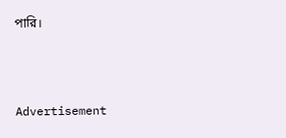পারি।



Advertisement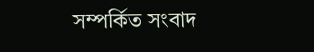সম্পর্কিত সংবাদ